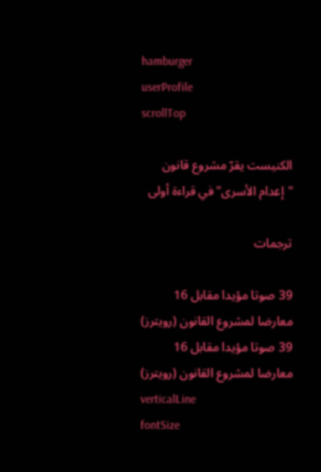hamburger
userProfile
scrollTop

الكنيست يقرّ مشروع قانون "إعدام الأسرى" في قراءة أولى

ترجمات

39 صوتا مؤيدا مقابل 16 معارضا لمشروع القانون (رويترز)
39 صوتا مؤيدا مقابل 16 معارضا لمشروع القانون (رويترز)
verticalLine
fontSize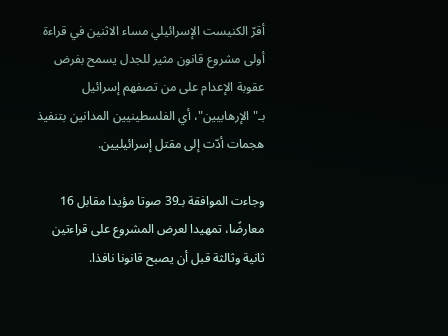أقرّ الكنيست الإسرائيلي مساء الاثنين في قراءة أولى مشروع قانون مثير للجدل يسمح بفرض عقوبة الإعدام على من تصفهم إسرائيل بـ"الإرهابيين"، أي الفلسطينيين المدانين بتنفيذ هجمات أدّت إلى مقتل إسرائيليين.

وجاءت الموافقة بـ39 صوتا مؤيدا مقابل 16 معارضًا، تمهيدا لعرض المشروع على قراءتين ثانية وثالثة قبل أن يصبح قانونا نافذا.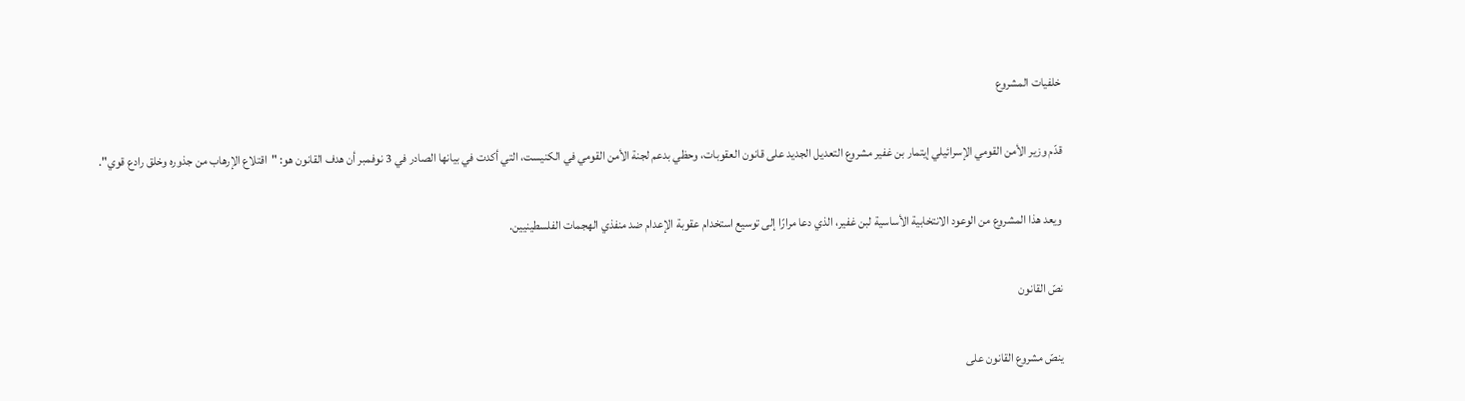خلفيات المشروع

قدّم وزير الأمن القومي الإسرائيلي إيتمار بن غفير مشروع التعديل الجديد على قانون العقوبات، وحظي بدعم لجنة الأمن القومي في الكنيست، التي أكدت في بيانها الصادر في 3 نوفمبر أن هدف القانون هو: "اقتلاع الإرهاب من جذوره وخلق رادع قوي".

ويعد هذا المشروع من الوعود الانتخابية الأساسية لبن غفير، الذي دعا مرارًا إلى توسيع استخدام عقوبة الإعدام ضد منفذي الهجمات الفلسطينيين.

نصّ القانون

ينصّ مشروع القانون على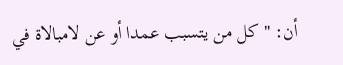أن: "كل من يتسبب عمدا أو عن لامبالاة في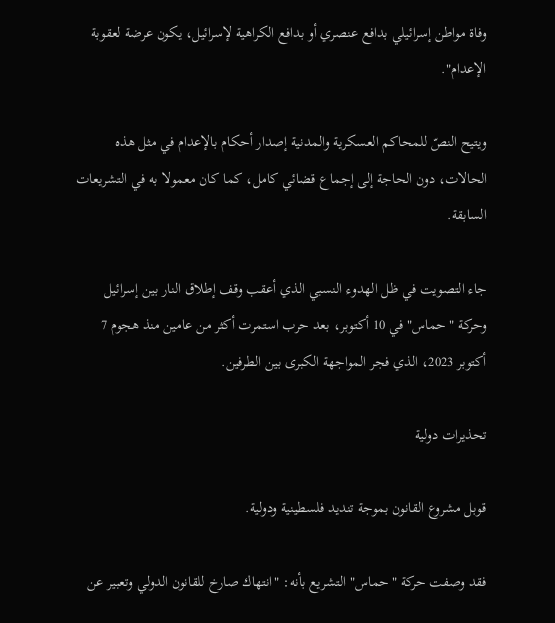وفاة مواطن إسرائيلي بدافع عنصري أو بدافع الكراهية لإسرائيل، يكون عرضة لعقوبة الإعدام".

ويتيح النصّ للمحاكم العسكرية والمدنية إصدار أحكام بالإعدام في مثل هذه الحالات، دون الحاجة إلى إجماع قضائي كامل، كما كان معمولا به في التشريعات السابقة.

جاء التصويت في ظل الهدوء النسبي الذي أعقب وقف إطلاق النار بين إسرائيل وحركة "حماس" في 10 أكتوبر، بعد حرب استمرت أكثر من عامين منذ هجوم 7 أكتوبر 2023، الذي فجر المواجهة الكبرى بين الطرفين.

تحذيرات دولية

قوبل مشروع القانون بموجة تنديد فلسطينية ودولية.

فقد وصفت حركة "حماس" التشريع بأنه: "انتهاك صارخ للقانون الدولي وتعبير عن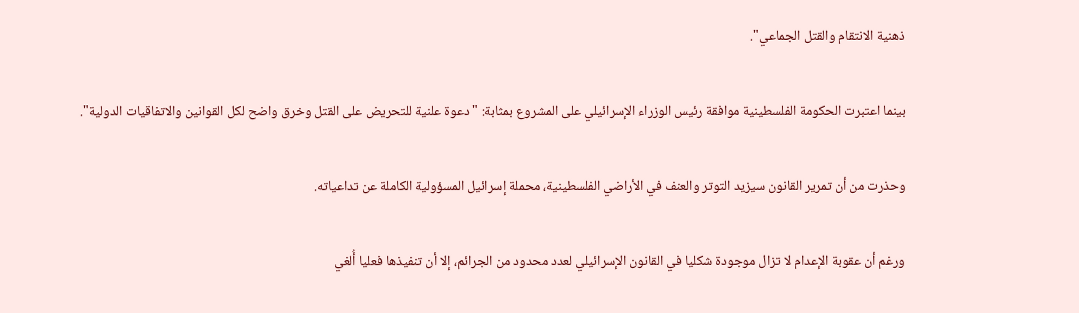ذهنية الانتقام والقتل الجماعي".

بينما اعتبرت الحكومة الفلسطينية موافقة رئيس الوزراء الإسرائيلي على المشروع بمثابة: "دعوة علنية للتحريض على القتل وخرق واضح لكل القوانين والاتفاقيات الدولية".

وحذرت من أن تمرير القانون سيزيد التوتر والعنف في الأراضي الفلسطينية، محملة إسرائيل المسؤولية الكاملة عن تداعياته.

ورغم أن عقوبة الإعدام لا تزال موجودة شكليا في القانون الإسرائيلي لعدد محدود من الجرائم، إلا أن تنفيذها فعليا أُلغي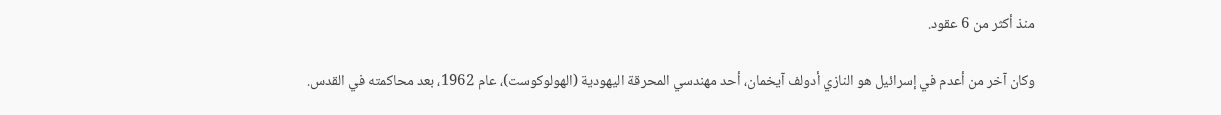منذ أكثر من 6 عقود.

وكان آخر من أعدم في إسرائيل هو النازي أدولف آيخمان، أحد مهندسي المحرقة اليهودية (الهولوكوست)، عام 1962، بعد محاكمته في القدس.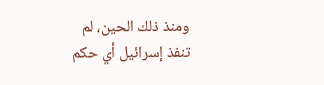ومنذ ذلك الحين، لم تنفذ إسرائيل أي حكم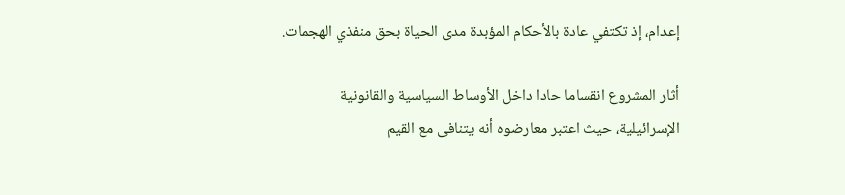إعدام، إذ تكتفي عادة بالأحكام المؤبدة مدى الحياة بحق منفذي الهجمات.

أثار المشروع انقساما حادا داخل الأوساط السياسية والقانونية الإسرائيلية، حيث اعتبر معارضوه أنه يتنافى مع القيم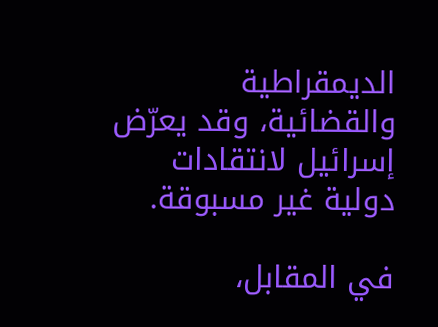الديمقراطية والقضائية، وقد يعرّض إسرائيل لانتقادات دولية غير مسبوقة.

في المقابل،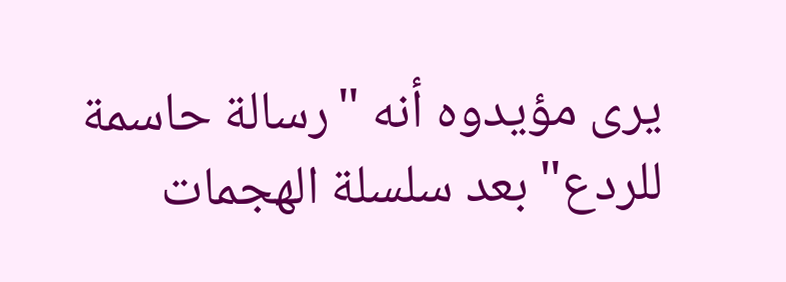يرى مؤيدوه أنه "رسالة حاسمة للردع" بعد سلسلة الهجمات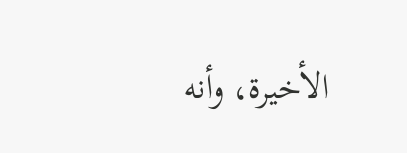الأخيرة، وأنه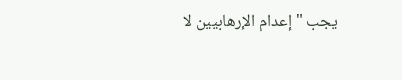يجب "إعدام الإرهابيين لا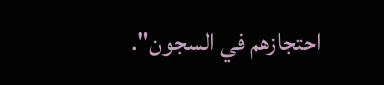احتجازهم في السجون".